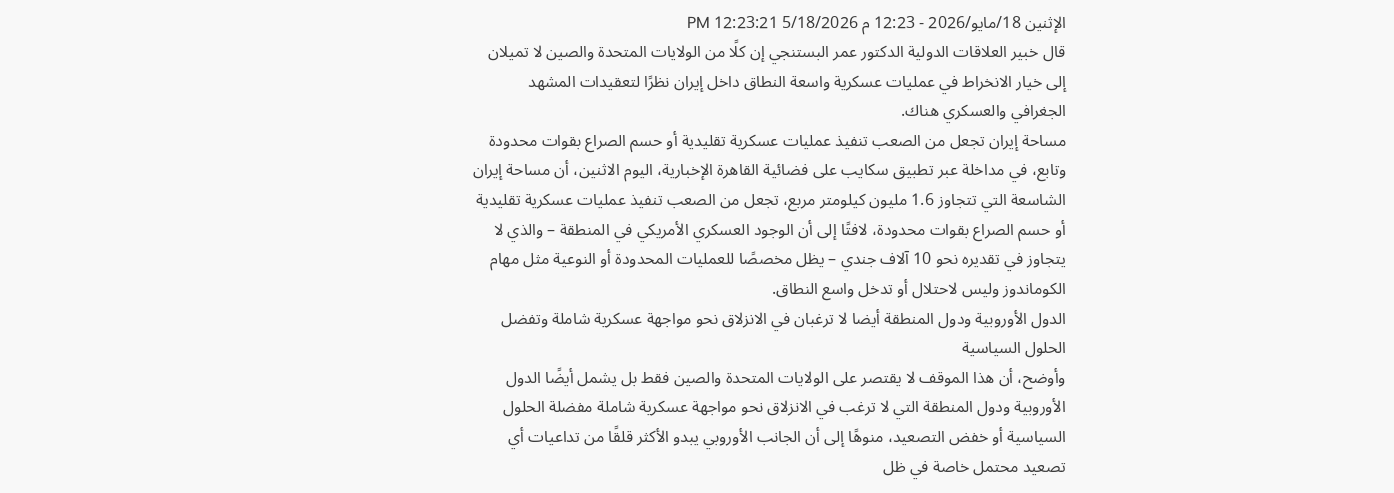الإثنين 18/مايو/2026 - 12:23 م 5/18/2026 12:23:21 PM
قال خبير العلاقات الدولية الدكتور عمر البستنجي إن كلًا من الولايات المتحدة والصين لا تميلان إلى خيار الانخراط في عمليات عسكرية واسعة النطاق داخل إيران نظرًا لتعقيدات المشهد الجغرافي والعسكري هناك.
مساحة إيران تجعل من الصعب تنفيذ عمليات عسكرية تقليدية أو حسم الصراع بقوات محدودة
وتابع، في مداخلة عبر تطبيق سكايب على فضائية القاهرة الإخبارية، اليوم الاثنين، أن مساحة إيران الشاسعة التي تتجاوز 1.6 مليون كيلومتر مربع، تجعل من الصعب تنفيذ عمليات عسكرية تقليدية أو حسم الصراع بقوات محدودة، لافتًا إلى أن الوجود العسكري الأمريكي في المنطقة – والذي لا يتجاوز في تقديره نحو 10 آلاف جندي – يظل مخصصًا للعمليات المحدودة أو النوعية مثل مهام الكوماندوز وليس لاحتلال أو تدخل واسع النطاق.
الدول الأوروبية ودول المنطقة أيضا لا ترغبان في الانزلاق نحو مواجهة عسكرية شاملة وتفضل الحلول السياسية
وأوضح، أن هذا الموقف لا يقتصر على الولايات المتحدة والصين فقط بل يشمل أيضًا الدول الأوروبية ودول المنطقة التي لا ترغب في الانزلاق نحو مواجهة عسكرية شاملة مفضلة الحلول السياسية أو خفض التصعيد، منوهًا إلى أن الجانب الأوروبي يبدو الأكثر قلقًا من تداعيات أي تصعيد محتمل خاصة في ظل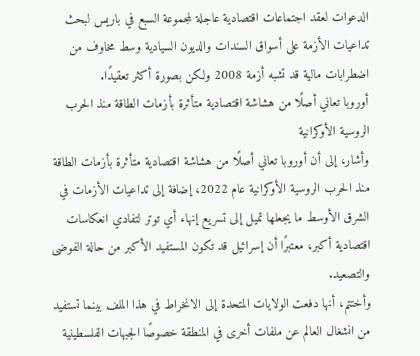الدعوات لعقد اجتماعات اقتصادية عاجلة لمجموعة السبع في باريس لبحث تداعيات الأزمة على أسواق السندات والديون السيادية وسط مخاوف من اضطرابات مالية قد تشبه أزمة 2008 ولكن بصورة أكثر تعقيدًا.
أوروبا تعاني أصلًا من هشاشة اقتصادية متأثرة بأزمات الطاقة منذ الحرب الروسية الأوكرانية
وأشار، إلى أن أوروبا تعاني أصلًا من هشاشة اقتصادية متأثرة بأزمات الطاقة منذ الحرب الروسية الأوكرانية عام 2022، إضافة إلى تداعيات الأزمات في الشرق الأوسط ما يجعلها تميل إلى تسريع إنهاء أي توتر لتفادي انعكاسات اقتصادية أكبر، معتبرًا أن إسرائيل قد تكون المستفيد الأكبر من حالة الفوضى والتصعيد.
وأختتم، أنها دفعت الولايات المتحدة إلى الانخراط في هذا الملف بينما تستفيد من انشغال العالم عن ملفات أخرى في المنطقة خصوصًا الجبهات الفلسطينية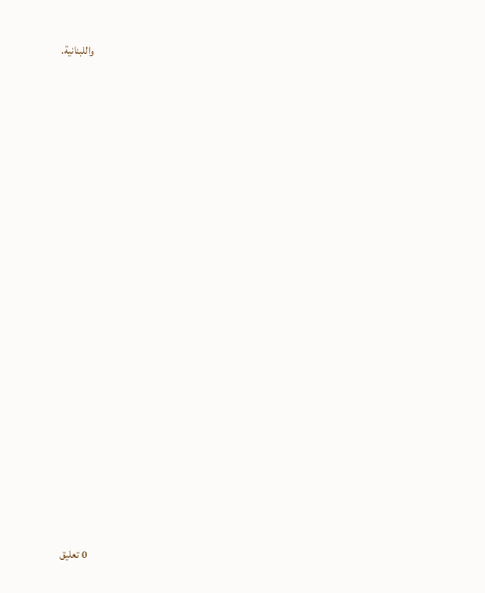واللبنانية.

















0 تعليق